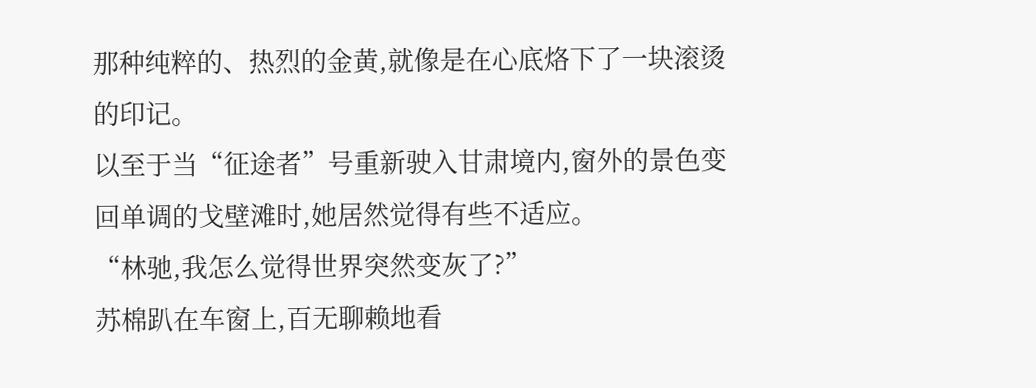那种纯粹的、热烈的金黄,就像是在心底烙下了一块滚烫的印记。
以至于当“征途者”号重新驶入甘肃境内,窗外的景色变回单调的戈壁滩时,她居然觉得有些不适应。
“林驰,我怎么觉得世界突然变灰了?”
苏棉趴在车窗上,百无聊赖地看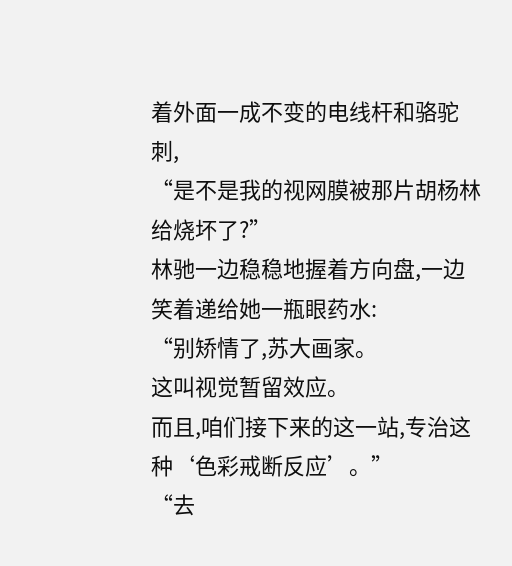着外面一成不变的电线杆和骆驼刺,
“是不是我的视网膜被那片胡杨林给烧坏了?”
林驰一边稳稳地握着方向盘,一边笑着递给她一瓶眼药水:
“别矫情了,苏大画家。
这叫视觉暂留效应。
而且,咱们接下来的这一站,专治这种‘色彩戒断反应’。”
“去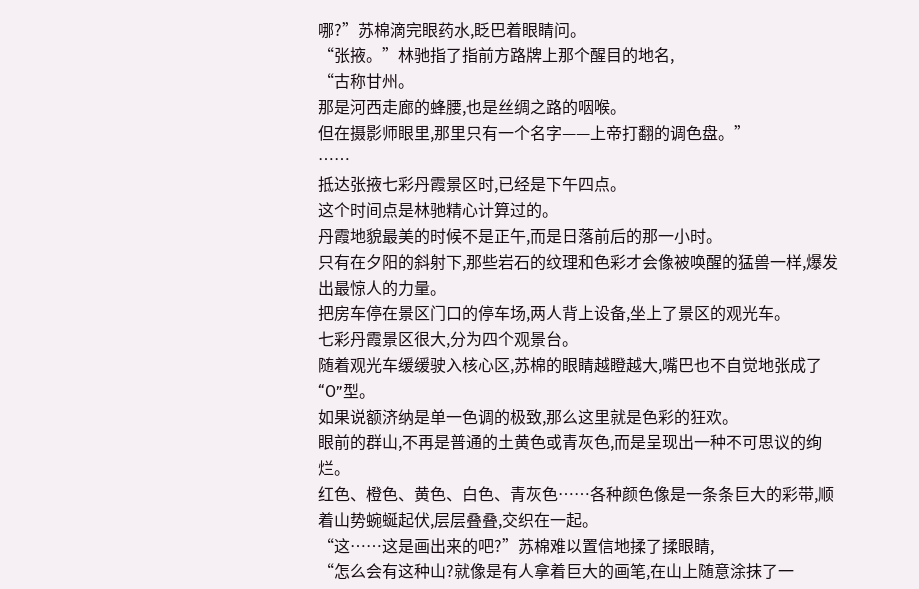哪?”苏棉滴完眼药水,眨巴着眼睛问。
“张掖。”林驰指了指前方路牌上那个醒目的地名,
“古称甘州。
那是河西走廊的蜂腰,也是丝绸之路的咽喉。
但在摄影师眼里,那里只有一个名字——上帝打翻的调色盘。”
……
抵达张掖七彩丹霞景区时,已经是下午四点。
这个时间点是林驰精心计算过的。
丹霞地貌最美的时候不是正午,而是日落前后的那一小时。
只有在夕阳的斜射下,那些岩石的纹理和色彩才会像被唤醒的猛兽一样,爆发出最惊人的力量。
把房车停在景区门口的停车场,两人背上设备,坐上了景区的观光车。
七彩丹霞景区很大,分为四个观景台。
随着观光车缓缓驶入核心区,苏棉的眼睛越瞪越大,嘴巴也不自觉地张成了“O”型。
如果说额济纳是单一色调的极致,那么这里就是色彩的狂欢。
眼前的群山,不再是普通的土黄色或青灰色,而是呈现出一种不可思议的绚烂。
红色、橙色、黄色、白色、青灰色……各种颜色像是一条条巨大的彩带,顺着山势蜿蜒起伏,层层叠叠,交织在一起。
“这……这是画出来的吧?”苏棉难以置信地揉了揉眼睛,
“怎么会有这种山?就像是有人拿着巨大的画笔,在山上随意涂抹了一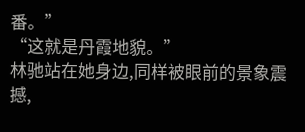番。”
“这就是丹霞地貌。”
林驰站在她身边,同样被眼前的景象震撼,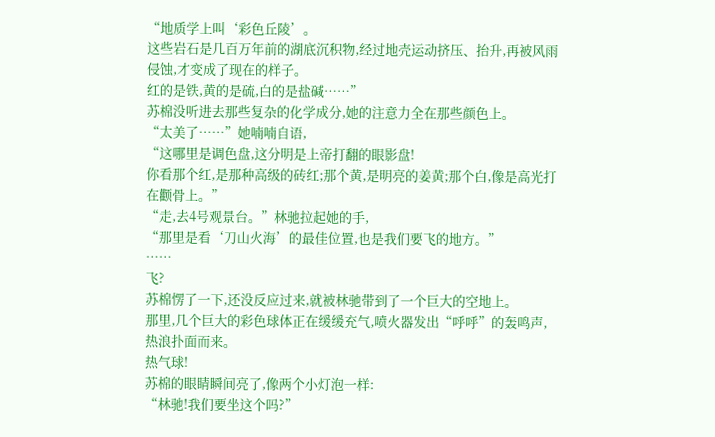“地质学上叫‘彩色丘陵’。
这些岩石是几百万年前的湖底沉积物,经过地壳运动挤压、抬升,再被风雨侵蚀,才变成了现在的样子。
红的是铁,黄的是硫,白的是盐碱……”
苏棉没听进去那些复杂的化学成分,她的注意力全在那些颜色上。
“太美了……”她喃喃自语,
“这哪里是调色盘,这分明是上帝打翻的眼影盘!
你看那个红,是那种高级的砖红;那个黄,是明亮的姜黄;那个白,像是高光打在颧骨上。”
“走,去4号观景台。”林驰拉起她的手,
“那里是看‘刀山火海’的最佳位置,也是我们要飞的地方。”
……
飞?
苏棉愣了一下,还没反应过来,就被林驰带到了一个巨大的空地上。
那里,几个巨大的彩色球体正在缓缓充气,喷火器发出“呼呼”的轰鸣声,热浪扑面而来。
热气球!
苏棉的眼睛瞬间亮了,像两个小灯泡一样:
“林驰!我们要坐这个吗?”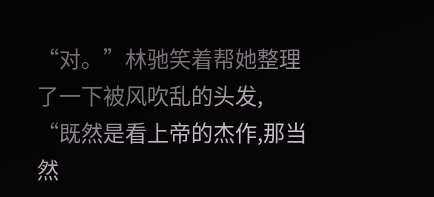“对。”林驰笑着帮她整理了一下被风吹乱的头发,
“既然是看上帝的杰作,那当然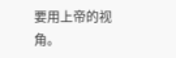要用上帝的视角。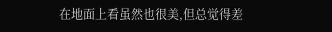在地面上看虽然也很美,但总觉得差